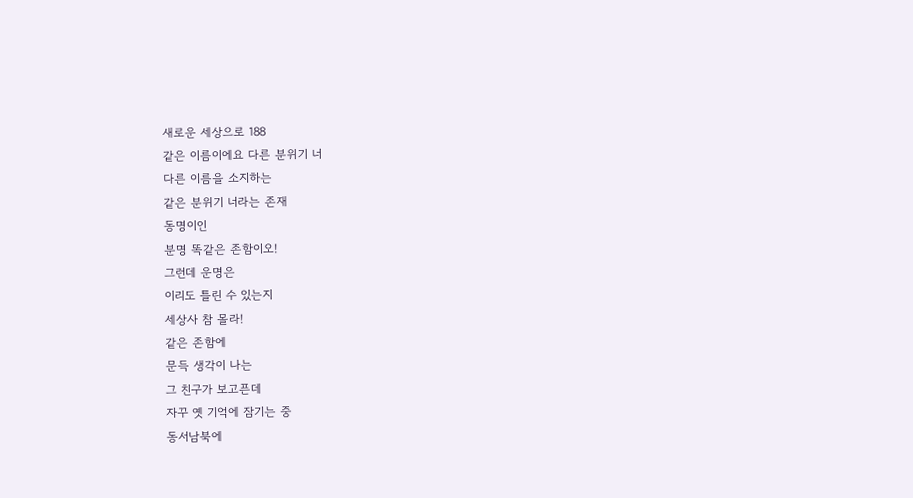새로운 세상으로 188
같은 이름이에요 다른 분위기 너
다른 이름을 소지하는
같은 분위기 너라는 존재
동명이인
분명 똑같은 존함이오!
그런데 운명은
이리도 틀린 수 있는지
세상사 참 몰라!
같은 존함에
문득 생각이 나는
그 친구가 보고픈데
자꾸 옛 기억에 잠기는 중
동서남북에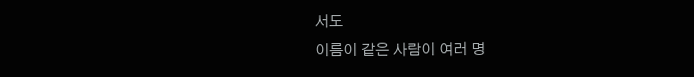서도
이름이 같은 사람이 여러 명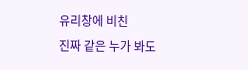유리창에 비친
진짜 같은 누가 봐도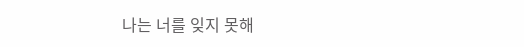나는 너를 잊지 못해